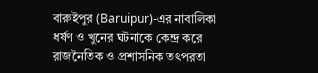বারুইপুর (Baruipur)-এর নাবালিকা ধর্ষণ ও খুনের ঘটনাকে কেন্দ্র করে রাজনৈতিক ও প্রশাসনিক তৎপরতা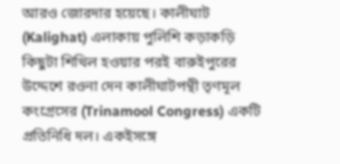আরও জোরদার হয়েছে। কালীঘাট (Kalighat) এলাকায় পুলিশি কড়াকড়ি কিছুটা শিথিল হওয়ার পরই বারুইপুরের উদ্দেশে রওনা দেন কালীঘাটপন্থী তৃণমূল কংগ্রেসের (Trinamool Congress) একটি প্রতিনিধি দল। একইসঙ্গে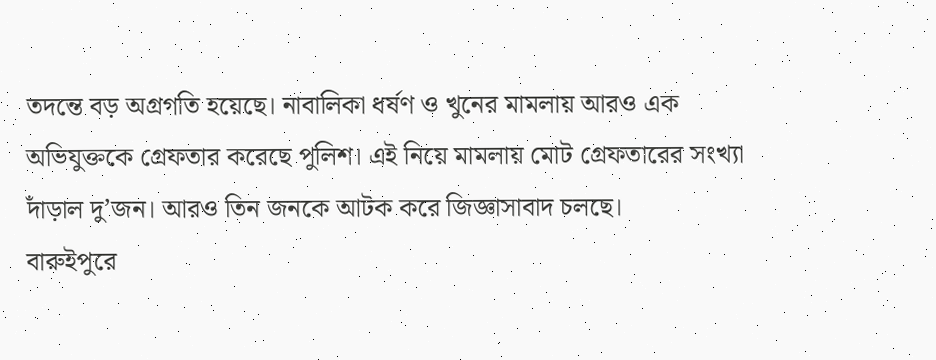তদন্তে বড় অগ্রগতি হয়েছে। নাবালিকা ধর্ষণ ও খুনের মামলায় আরও এক অভিযুক্তকে গ্রেফতার করেছে পুলিশ। এই নিয়ে মামলায় মোট গ্রেফতারের সংখ্যা দাঁড়াল দু’জন। আরও তিন জনকে আটক করে জিজ্ঞাসাবাদ চলছে।
বারুইপুরে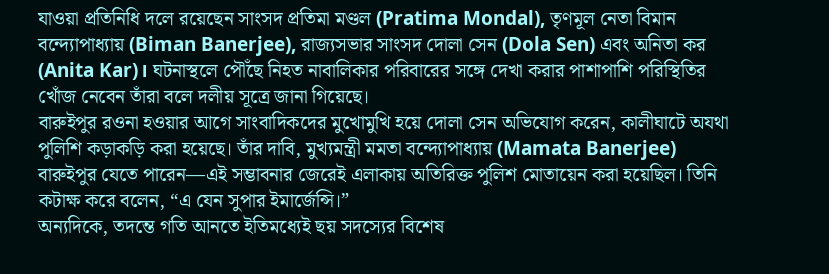যাওয়া প্রতিনিধি দলে রয়েছেন সাংসদ প্রতিমা মণ্ডল (Pratima Mondal), তৃণমূল নেতা বিমান বন্দ্যোপাধ্যায় (Biman Banerjee), রাজ্যসভার সাংসদ দোলা সেন (Dola Sen) এবং অনিতা কর (Anita Kar)। ঘটনাস্থলে পৌঁছে নিহত নাবালিকার পরিবারের সঙ্গে দেখা করার পাশাপাশি পরিস্থিতির খোঁজ নেবেন তাঁরা বলে দলীয় সূত্রে জানা গিয়েছে।
বারুইপুর রওনা হওয়ার আগে সাংবাদিকদের মুখোমুখি হয়ে দোলা সেন অভিযোগ করেন, কালীঘাটে অযথা পুলিশি কড়াকড়ি করা হয়েছে। তাঁর দাবি, মুখ্যমন্ত্রী মমতা বন্দ্যোপাধ্যায় (Mamata Banerjee) বারুইপুর যেতে পারেন—এই সম্ভাবনার জেরেই এলাকায় অতিরিক্ত পুলিশ মোতায়েন করা হয়েছিল। তিনি কটাক্ষ করে বলেন, “এ যেন সুপার ইমার্জেন্সি।”
অন্যদিকে, তদন্তে গতি আনতে ইতিমধ্যেই ছয় সদস্যের বিশেষ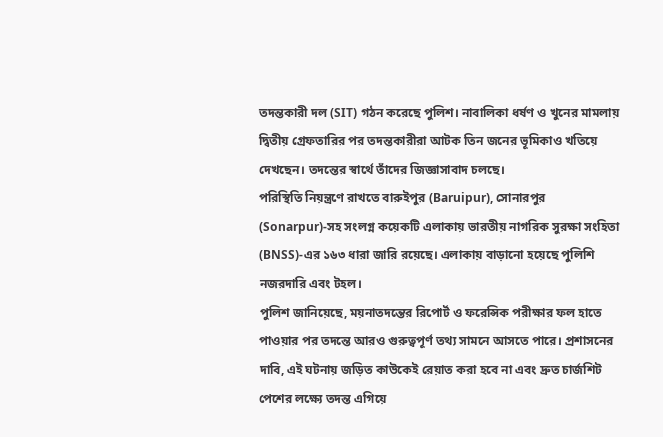তদন্তকারী দল (SIT) গঠন করেছে পুলিশ। নাবালিকা ধর্ষণ ও খুনের মামলায় দ্বিতীয় গ্রেফতারির পর তদন্তকারীরা আটক তিন জনের ভূমিকাও খতিয়ে দেখছেন। তদন্তের স্বার্থে তাঁদের জিজ্ঞাসাবাদ চলছে।
পরিস্থিতি নিয়ন্ত্রণে রাখতে বারুইপুর (Baruipur), সোনারপুর (Sonarpur)-সহ সংলগ্ন কয়েকটি এলাকায় ভারতীয় নাগরিক সুরক্ষা সংহিতা (BNSS)-এর ১৬৩ ধারা জারি রয়েছে। এলাকায় বাড়ানো হয়েছে পুলিশি নজরদারি এবং টহল।
পুলিশ জানিয়েছে, ময়নাতদন্তের রিপোর্ট ও ফরেন্সিক পরীক্ষার ফল হাতে পাওয়ার পর তদন্তে আরও গুরুত্বপূর্ণ তথ্য সামনে আসতে পারে। প্রশাসনের দাবি, এই ঘটনায় জড়িত কাউকেই রেয়াত করা হবে না এবং দ্রুত চার্জশিট পেশের লক্ষ্যে তদন্ত এগিয়ে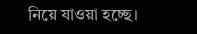নিয়ে যাওয়া হচ্ছে।